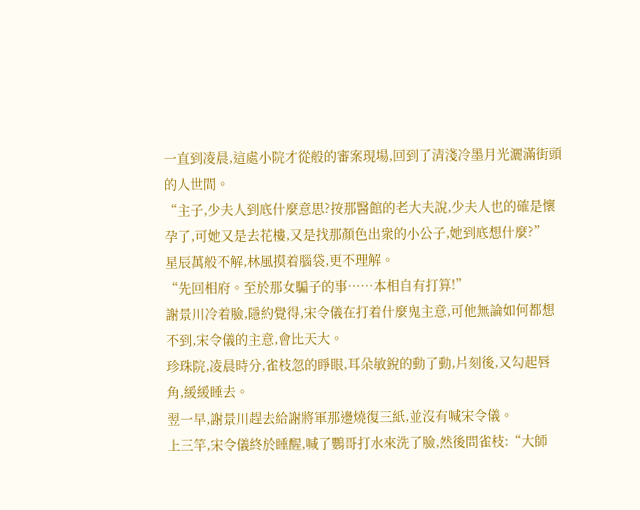一直到凌晨,這處小院才從般的審案現場,回到了清淺冷墨月光灑滿街頭的人世間。
“主子,少夫人到底什麼意思?按那醫館的老大夫說,少夫人也的確是懷孕了,可她又是去花樓,又是找那顏色出衆的小公子,她到底想什麼?”
星辰萬般不解,林風摸着腦袋,更不理解。
“先回相府。至於那女騙子的事……本相自有打算!”
謝景川冷着臉,隱約覺得,宋令儀在打着什麼鬼主意,可他無論如何都想不到,宋令儀的主意,會比天大。
珍珠院,凌晨時分,雀枝忽的睜眼,耳朵敏銳的動了動,片刻後,又勾起唇角,緩緩睡去。
翌一早,謝景川趕去給謝將軍那邊燒復三紙,並沒有喊宋令儀。
上三竿,宋令儀終於睡醒,喊了鸚哥打水來洗了臉,然後問雀枝:“大師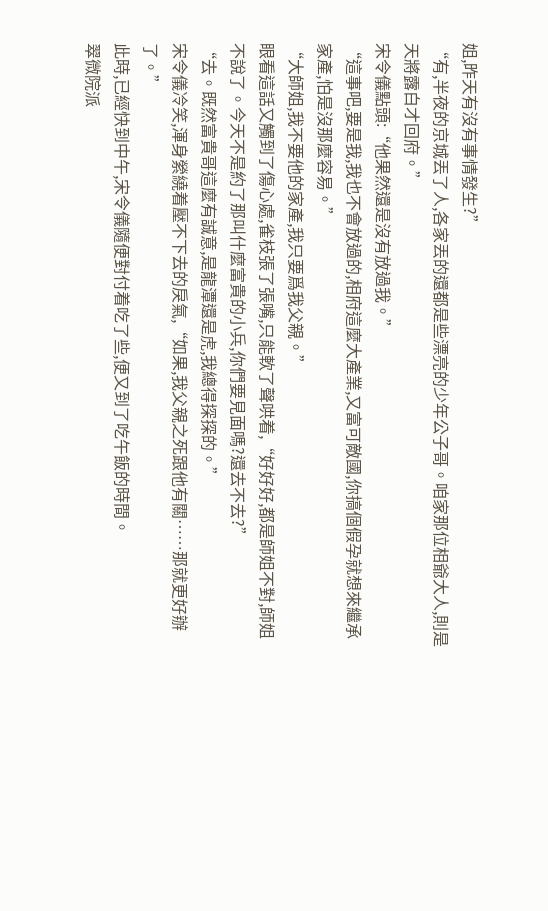姐,昨天有沒有事情發生?”
“有,半夜的京城丟了人,各家丟的還都是些漂亮的少年公子哥。咱家那位相爺大人,則是天將露白才回府。”
宋令儀點頭:“他果然還是沒有放過我。”
“這事吧,要是我,我也不會放過的,相府這麼大產業,又富可敵國,你搞個假孕就想來繼承家產,怕是沒那麼容易。”
“大師姐,我不要他的家產,我只要爲我父親。”
眼看這話又觸到了傷心處,雀枝張了張嘴,只能軟了聲哄着,“好好好,都是師姐不對,師姐不說了。今天不是約了那叫什麼富貴的小兵,你們要見面嗎?還去不去?”
“去。既然富貴哥這麼有誠意,是龍潭還是虎,我總得探探的。”
宋令儀冷笑,渾身縈繞着壓不下去的戾氣,“如果,我父親之死跟他有關……那就更好辦了。”
此時,已經快到中午,宋令儀隨便對付着吃了些,便又到了吃午飯的時間。
翠微院派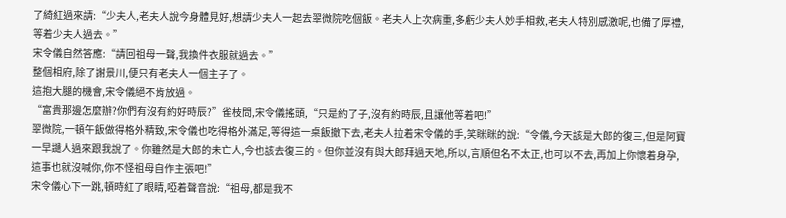了綺紅過來請:“少夫人,老夫人說今身體見好,想請少夫人一起去翠微院吃個飯。老夫人上次病重,多虧少夫人妙手相救,老夫人特別感激呢,也備了厚禮,等着少夫人過去。”
宋令儀自然答應:“請回祖母一聲,我換件衣服就過去。”
整個相府,除了謝景川,便只有老夫人一個主子了。
這抱大腿的機會,宋令儀絕不肯放過。
“富貴那邊怎麼辦?你們有沒有約好時辰?”雀枝問,宋令儀搖頭,“只是約了子,沒有約時辰,且讓他等着吧!”
翠微院,一頓午飯做得格外精致,宋令儀也吃得格外滿足,等得這一桌飯撤下去,老夫人拉着宋令儀的手,笑眯眯的說:“令儀,今天該是大郎的復三,但是阿寶一早譴人過來跟我說了。你雖然是大郎的未亡人,今也該去復三的。但你並沒有與大郎拜過天地,所以,言順但名不太正,也可以不去,再加上你懷着身孕,這事也就沒喊你,你不怪祖母自作主張吧!”
宋令儀心下一跳,頓時紅了眼睛,啞着聲音說:“祖母,都是我不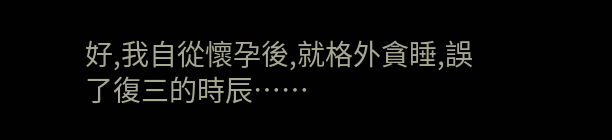好,我自從懷孕後,就格外貪睡,誤了復三的時辰……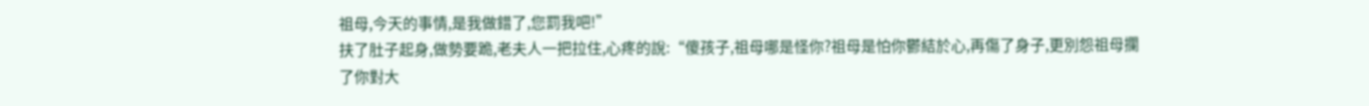祖母,今天的事情,是我做錯了,您罰我吧!”
扶了肚子起身,做勢要跪,老夫人一把拉住,心疼的說:“傻孩子,祖母哪是怪你?祖母是怕你鬱結於心,再傷了身子,更別怨祖母攔了你對大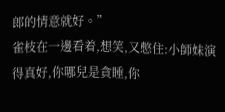郎的情意就好。”
雀枝在一邊看着,想笑,又憋住:小師妹演得真好,你哪兒是貪睡,你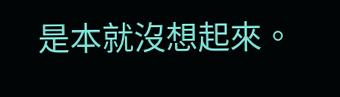是本就沒想起來。